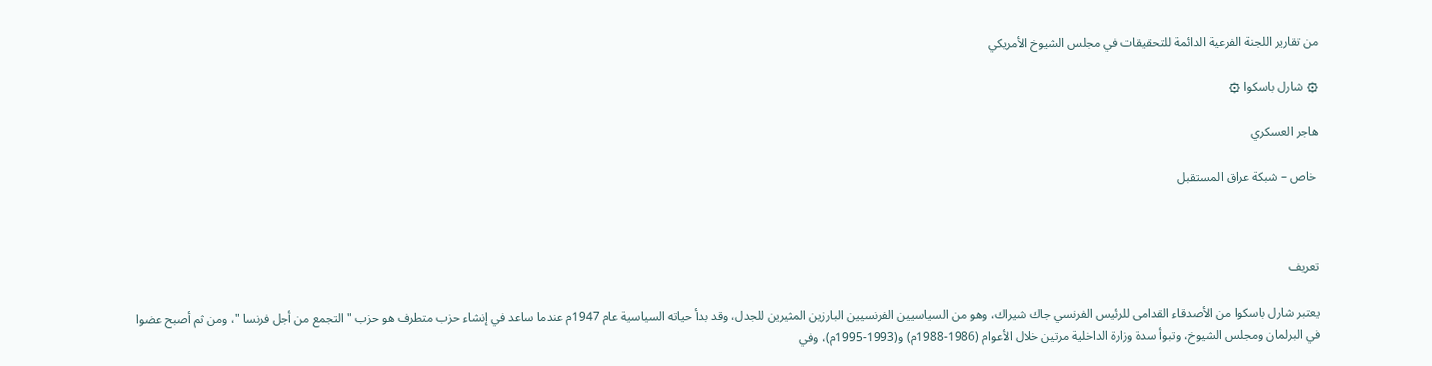من تقارير اللجنة الفرعية الدائمة للتحقيقات في مجلس الشيوخ الأمريكي

۞ شارل باسكوا ۞

هاجر العسكري

 خاص – شبكة عراق المستقبل



تعريف

يعتبر شارل باسكوا من الأصدقاء القدامى للرئيس الفرنسي جاك شيراك، وهو من السياسيين الفرنسيين البارزين المثيرين للجدل، وقد بدأ حياته السياسية عام 1947م عندما ساعد في إنشاء حزب متطرف هو حزب " التجمع من أجل فرنسا "، ومن ثم أصبح عضوا في البرلمان ومجلس الشيوخ، وتبوأ سدة وزارة الداخلية مرتين خلال الأعوام (1986-1988م) و(1993-1995م)، وفي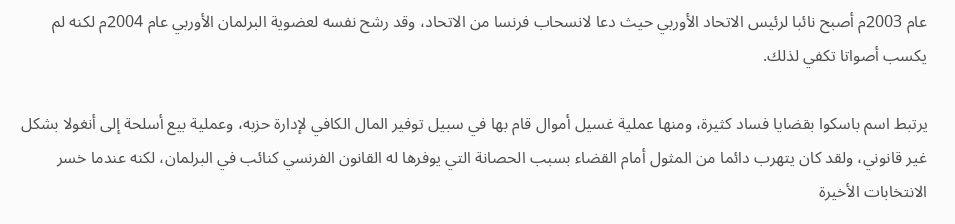عام 2003م أصبح نائبا لرئيس الاتحاد الأوربي حيث دعا لانسحاب فرنسا من الاتحاد، وقد رشح نفسه لعضوية البرلمان الأوربي عام 2004م لكنه لم يكسب أصواتا تكفي لذلك.

يرتبط اسم باسكوا بقضايا فساد كثيرة، ومنها عملية غسيل أموال قام بها في سبيل توفير المال الكافي لإدارة حزبه، وعملية بيع أسلحة إلى أنغولا بشكل غير قانوني، ولقد كان يتهرب دائما من المثول أمام القضاء بسبب الحصانة التي يوفرها له القانون الفرنسي كنائب في البرلمان، لكنه عندما خسر الانتخابات الأخيرة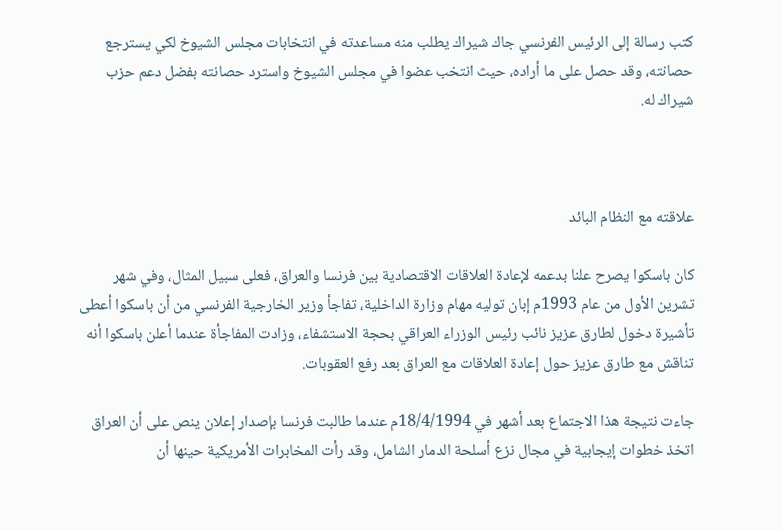كتب رسالة إلى الرئيس الفرنسي جاك شيراك يطلب منه مساعدته في انتخابات مجلس الشيوخ لكي يسترجع حصانته، وقد حصل على ما أراده، حيث انتخب عضوا في مجلس الشيوخ واسترد حصانته بفضل دعم حزب شيراك له.



علاقته مع النظام البائد

كان باسكوا يصرح علنا بدعمه لإعادة العلاقات الاقتصادية بين فرنسا والعراق، فعلى سبيل المثال، وفي شهر تشرين الأول من عام 1993م إبان توليه مهام وزارة الداخلية، تفاجأ وزير الخارجية الفرنسي من أن باسكوا أعطى تأشيرة دخول لطارق عزيز نائب رئيس الوزراء العراقي بحجة الاستشفاء، وزادت المفاجأة عندما أعلن باسكوا أنه تناقش مع طارق عزيز حول إعادة العلاقات مع العراق بعد رفع العقوبات.

جاءت نتيجة هذا الاجتماع بعد أشهر في 18/4/1994م عندما طالبت فرنسا بإصدار إعلان ينص على أن العراق اتخذ خطوات إيجابية في مجال نزع أسلحة الدمار الشامل، وقد رأت المخابرات الأمريكية حينها أن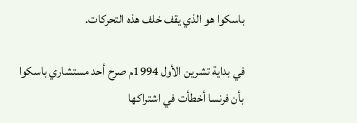باسكوا هو الذي يقف خلف هذه التحركات.

في بداية تشرين الأول 1994م صرح أحد مستشاري باسكوا بأن فرنسا أخطأت في اشتراكها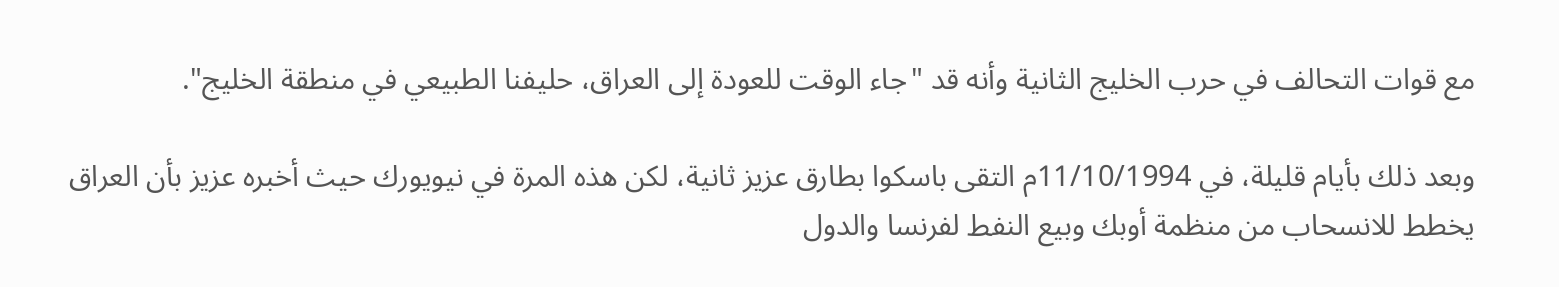مع قوات التحالف في حرب الخليج الثانية وأنه قد "جاء الوقت للعودة إلى العراق، حليفنا الطبيعي في منطقة الخليج".

وبعد ذلك بأيام قليلة، في 11/10/1994م التقى باسكوا بطارق عزيز ثانية، لكن هذه المرة في نيويورك حيث أخبره عزيز بأن العراق يخطط للانسحاب من منظمة أوبك وبيع النفط لفرنسا والدول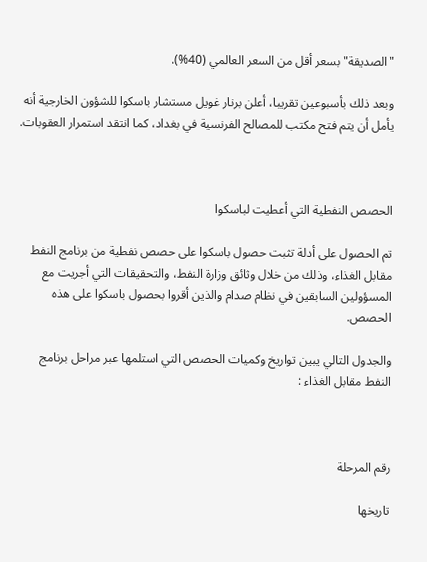"الصديقة" بسعر أقل من السعر العالمي (40%).

وبعد ذلك بأسبوعين تقريبا، أعلن برنار غويل مستشار باسكوا للشؤون الخارجية أنه يأمل أن يتم فتح مكتب للمصالح الفرنسية في بغداد، كما انتقد استمرار العقوبات.



الحصص النفطية التي أعطيت لباسكوا

تم الحصول على أدلة تثبت حصول باسكوا على حصص نفطية من برنامج النفط مقابل الغذاء، وذلك من خلال وثائق وزارة النفط، والتحقيقات التي أجريت مع المسؤولين السابقين في نظام صدام والذين أقروا بحصول باسكوا على هذه الحصص.

والجدول التالي يبين تواريخ وكميات الحصص التي استلمها عبر مراحل برنامج النفط مقابل الغذاء :



رقم المرحلة

تاريخها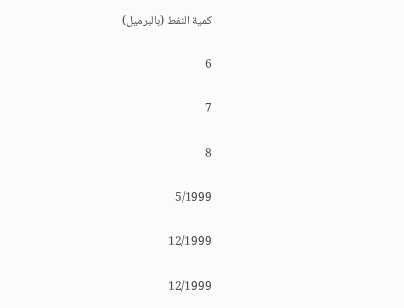كمية النفط (بالبرميل)

6

7

8

5/1999

12/1999

12/1999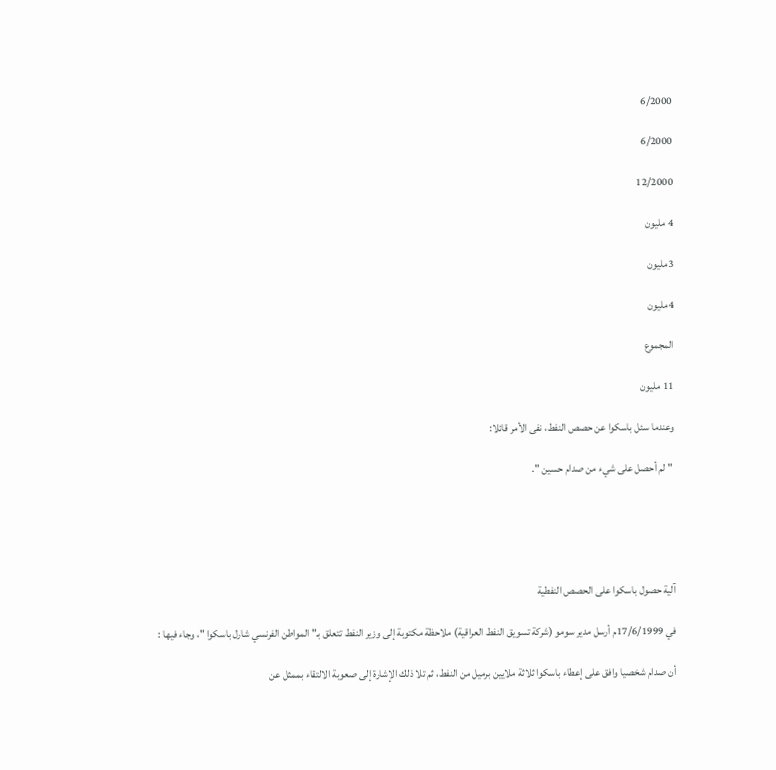6/2000

6/2000

12/2000

4 مليون

3مليون

4مليون

المجموع

11 مليون

وعندما سئل باسكوا عن حصص النفط، نفى الأمر قائلا:

 " لم أحصل على شيء من صدام حسين ".





آلية حصول باسكوا على الحصص النفطية

في 17/6/1999م أرسل مدير سومو (شركة تسويق النفط العراقية) ملاحظة مكتوبة إلى وزير النفط تتعلق بـ" المواطن الفرنسي شارل باسكوا "، وجاء فيها :

أن صدام شخصيا وافق على إعطاء باسكوا ثلاثة ملايين برميل من النفط، ثم تلا ذلك الإشارة إلى صعوبة الالتقاء بممثل عن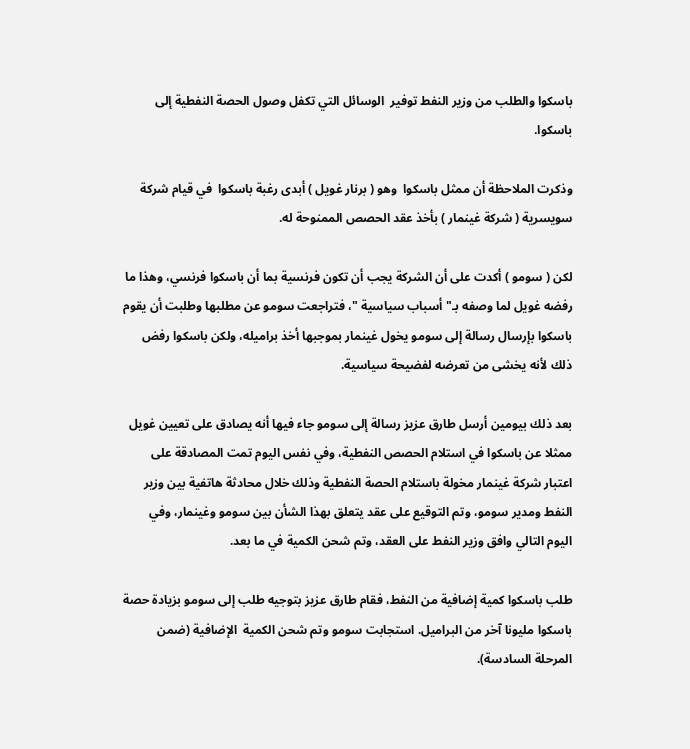باسكوا والطلب من وزير النفط توفير  الوسائل التي تكفل وصول الحصة النفطية إلى باسكوا.

وذكرت الملاحظة أن ممثل باسكوا  وهو ( برنار غويل ) أبدى رغبة باسكوا  في قيام شركة سويسرية ( شركة غينمار ) بأخذ عقد الحصص الممنوحة له.

لكن ( سومو ) أكدت على أن الشركة يجب أن تكون فرنسية بما أن باسكوا فرنسي، وهذا ما رفضه غويل لما وصفه بـ" أسباب سياسية "، فتراجعت سومو عن مطلبها وطلبت أن يقوم باسكوا بإرسال رسالة إلى سومو يخول غينمار بموجبها أخذ براميله، ولكن باسكوا رفض ذلك لأنه يخشى من تعرضه لفضيحة سياسية.

بعد ذلك بيومين أرسل طارق عزيز رسالة إلى سومو جاء فيها أنه يصادق على تعيين غويل ممثلا عن باسكوا في استلام الحصص النفطية، وفي نفس اليوم تمت المصادقة على اعتبار شركة غينمار مخولة باستلام الحصة النفطية وذلك خلال محادثة هاتفية بين وزير النفط ومدير سومو، وتم التوقيع على عقد يتعلق بهذا الشأن بين سومو وغينمار، وفي اليوم التالي وافق وزير النفط على العقد، وتم شحن الكمية في ما بعد.

طلب باسكوا كمية إضافية من النفط، فقام طارق عزيز بتوجيه طلب إلى سومو بزيادة حصة باسكوا مليونا آخر من البراميل. استجابت سومو وتم شحن الكمية  الإضافية (ضمن المرحلة السادسة).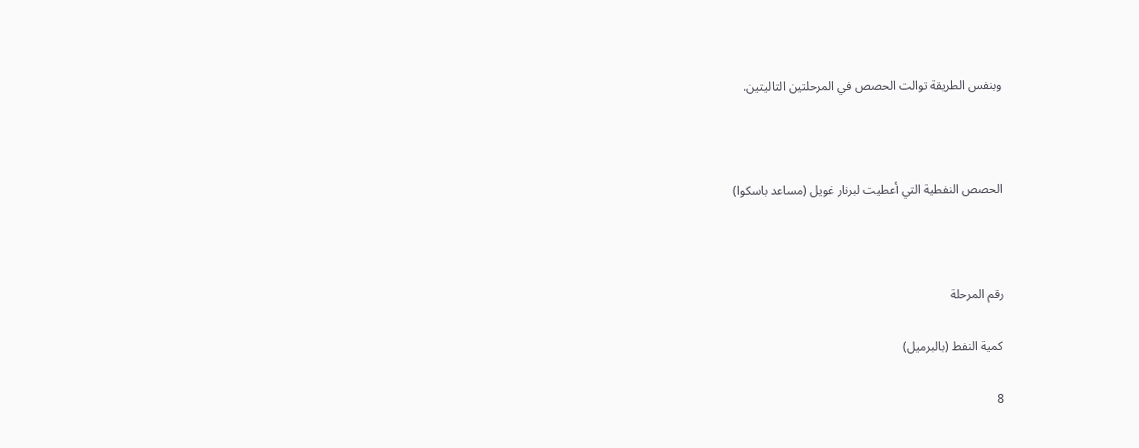وبنفس الطريقة توالت الحصص في المرحلتين التاليتين.



الحصص النفطية التي أعطيت لبرنار غويل (مساعد باسكوا)



رقم المرحلة

كمية النفط (بالبرميل)

8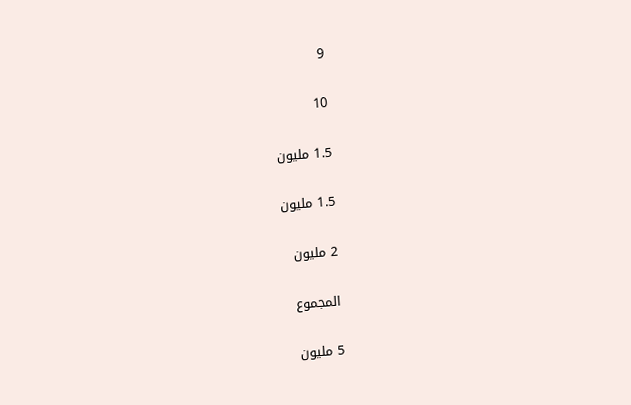9

10

1.5 مليون

1.5 مليون

2 مليون

المجموع

5 مليون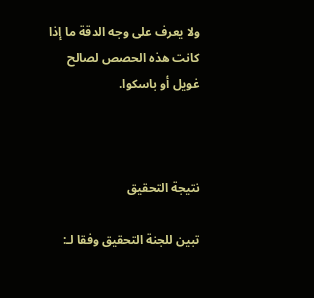ولا يعرف على وجه الدقة ما إذا كانت هذه الحصص لصالح غويل أو باسكوا.



نتيجة التحقيق

تبين للجنة التحقيق وفقا لـ: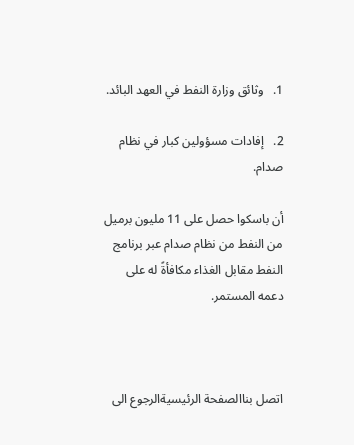1.   وثائق وزارة النفط في العهد البائد.

2.   إفادات مسؤولين كبار في نظام صدام.

أن باسكوا حصل على 11 مليون برميل من النفط من نظام صدام عبر برنامج النفط مقابل الغذاء مكافأةً له على دعمه المستمر.



اتصل بناالصفحة الرئيسيةالرجوع الى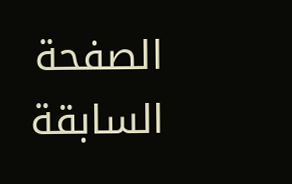الصفحة السابقة